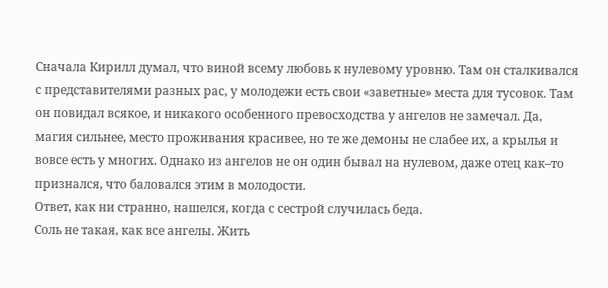Сначала Кирилл думал, что виной всему любовь к нулевому уровню. Там он сталкивался с представителями разных рас, у молодежи есть свои «заветные» места для тусовок. Там он повидал всякое, и никакого особенного превосходства у ангелов не замечал. Да, магия сильнее, место проживания красивее, но те же демоны не слабее их, а крылья и вовсе есть у многих. Однако из ангелов не он один бывал на нулевом, даже отец как–то признался, что баловался этим в молодости.
Ответ, как ни странно, нашелся, когда с сестрой случилась беда.
Соль не такая, как все ангелы. Жить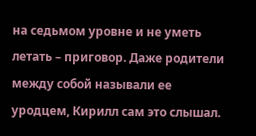на седьмом уровне и не уметь летать – приговор. Даже родители между собой называли ее уродцем, Кирилл сам это слышал.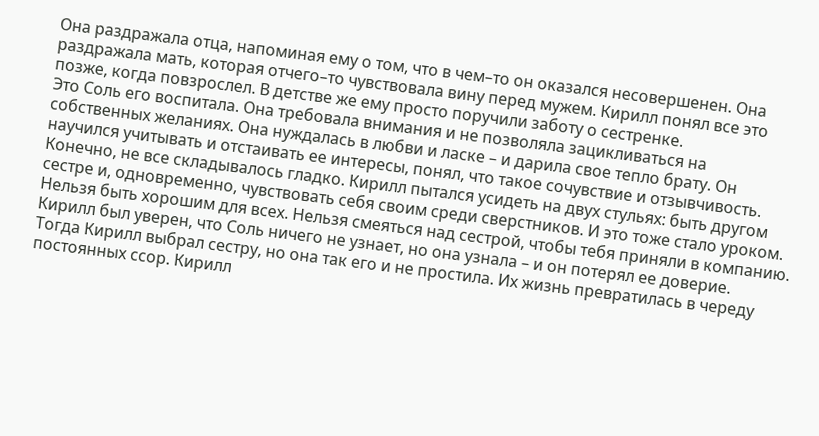Она раздражала отца, напоминая ему о том, что в чем–то он оказался несовершенен. Она раздражала мать, которая отчего–то чувствовала вину перед мужем. Кирилл понял все это позже, когда повзрослел. В детстве же ему просто поручили заботу о сестренке.
Это Соль его воспитала. Она требовала внимания и не позволяла зацикливаться на собственных желаниях. Она нуждалась в любви и ласке – и дарила свое тепло брату. Он научился учитывать и отстаивать ее интересы, понял, что такое сочувствие и отзывчивость.
Конечно, не все складывалось гладко. Кирилл пытался усидеть на двух стульях: быть другом сестре и, одновременно, чувствовать себя своим среди сверстников. И это тоже стало уроком. Нельзя быть хорошим для всех. Нельзя смеяться над сестрой, чтобы тебя приняли в компанию. Кирилл был уверен, что Соль ничего не узнает, но она узнала – и он потерял ее доверие.
Тогда Кирилл выбрал сестру, но она так его и не простила. Их жизнь превратилась в череду постоянных ссор. Кирилл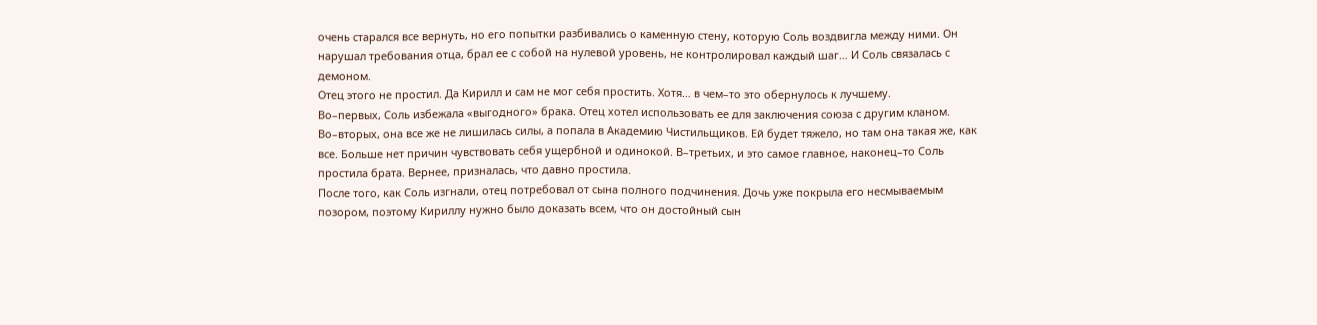очень старался все вернуть, но его попытки разбивались о каменную стену, которую Соль воздвигла между ними. Он нарушал требования отца, брал ее с собой на нулевой уровень, не контролировал каждый шаг… И Соль связалась с демоном.
Отец этого не простил. Да Кирилл и сам не мог себя простить. Хотя… в чем–то это обернулось к лучшему.
Во–первых, Соль избежала «выгодного» брака. Отец хотел использовать ее для заключения союза с другим кланом. Во–вторых, она все же не лишилась силы, а попала в Академию Чистильщиков. Ей будет тяжело, но там она такая же, как все. Больше нет причин чувствовать себя ущербной и одинокой. В–третьих, и это самое главное, наконец–то Соль простила брата. Вернее, призналась, что давно простила.
После того, как Соль изгнали, отец потребовал от сына полного подчинения. Дочь уже покрыла его несмываемым позором, поэтому Кириллу нужно было доказать всем, что он достойный сын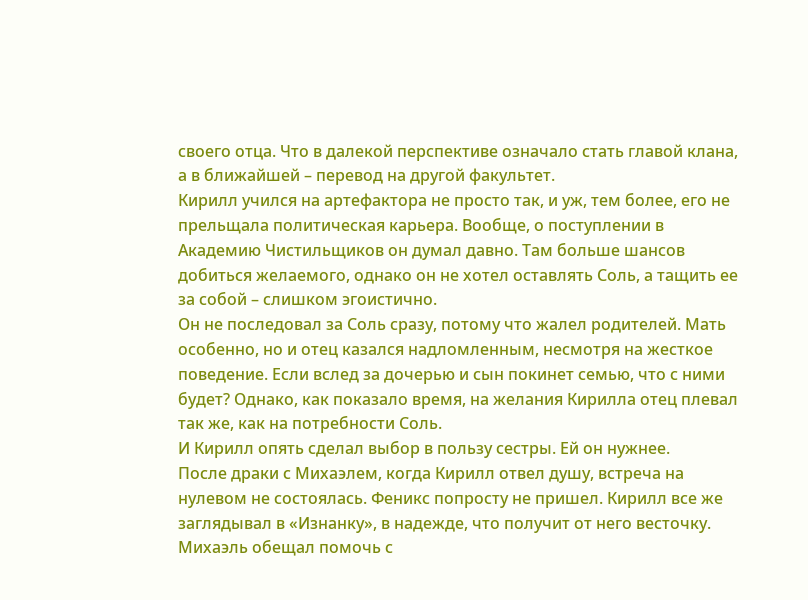своего отца. Что в далекой перспективе означало стать главой клана, а в ближайшей – перевод на другой факультет.
Кирилл учился на артефактора не просто так, и уж, тем более, его не прельщала политическая карьера. Вообще, о поступлении в Академию Чистильщиков он думал давно. Там больше шансов добиться желаемого, однако он не хотел оставлять Соль, а тащить ее за собой – слишком эгоистично.
Он не последовал за Соль сразу, потому что жалел родителей. Мать особенно, но и отец казался надломленным, несмотря на жесткое поведение. Если вслед за дочерью и сын покинет семью, что с ними будет? Однако, как показало время, на желания Кирилла отец плевал так же, как на потребности Соль.
И Кирилл опять сделал выбор в пользу сестры. Ей он нужнее.
После драки с Михаэлем, когда Кирилл отвел душу, встреча на нулевом не состоялась. Феникс попросту не пришел. Кирилл все же заглядывал в «Изнанку», в надежде, что получит от него весточку. Михаэль обещал помочь с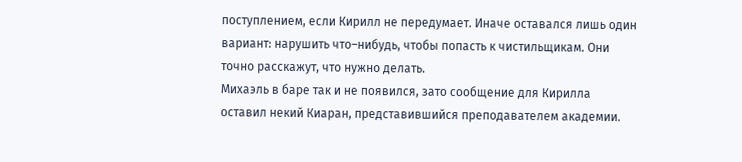поступлением, если Кирилл не передумает. Иначе оставался лишь один вариант: нарушить что–нибудь, чтобы попасть к чистильщикам. Они точно расскажут, что нужно делать.
Михаэль в баре так и не появился, зато сообщение для Кирилла оставил некий Киаран, представившийся преподавателем академии.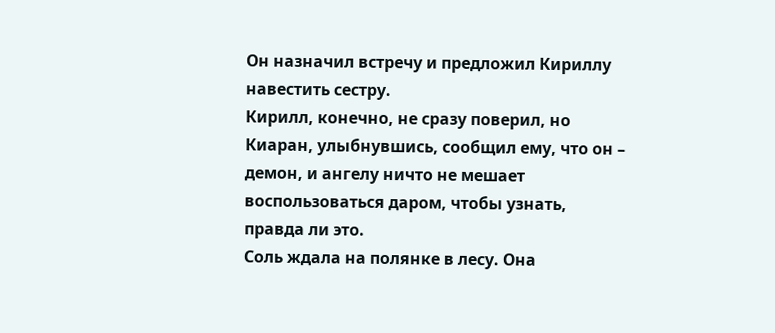Он назначил встречу и предложил Кириллу навестить сестру.
Кирилл, конечно, не сразу поверил, но Киаран, улыбнувшись, сообщил ему, что он – демон, и ангелу ничто не мешает воспользоваться даром, чтобы узнать, правда ли это.
Соль ждала на полянке в лесу. Она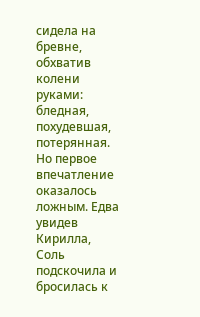сидела на бревне, обхватив колени руками: бледная, похудевшая, потерянная. Но первое впечатление оказалось ложным. Едва увидев Кирилла, Соль подскочила и бросилась к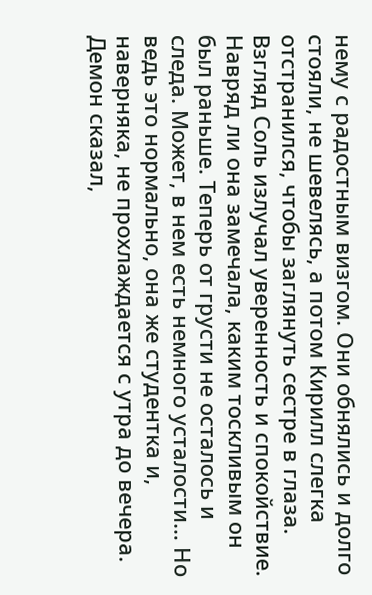нему с радостным визгом. Они обнялись и долго стояли, не шевелясь, а потом Кирилл слегка отстранился, чтобы заглянуть сестре в глаза.
Взгляд Соль излучал уверенность и спокойствие. Навряд ли она замечала, каким тоскливым он был раньше. Теперь от грусти не осталось и следа. Может, в нем есть немного усталости… Но ведь это нормально, она же студентка и, наверняка, не прохлаждается с утра до вечера.
Демон сказал,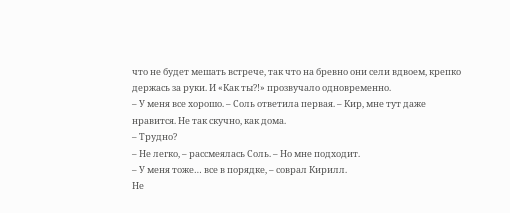что не будет мешать встрече, так что на бревно они сели вдвоем, крепко держась за руки. И «Как ты?!» прозвучало одновременно.
– У меня все хорошо. – Соль ответила первая. – Кир, мне тут даже нравится. Не так скучно, как дома.
– Трудно?
– Не легко, – рассмеялась Соль. – Но мне подходит.
– У меня тоже… все в порядке, – соврал Кирилл.
Не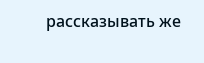рассказывать же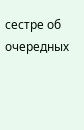сестре об очередных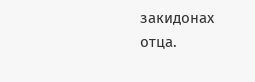закидонах отца.